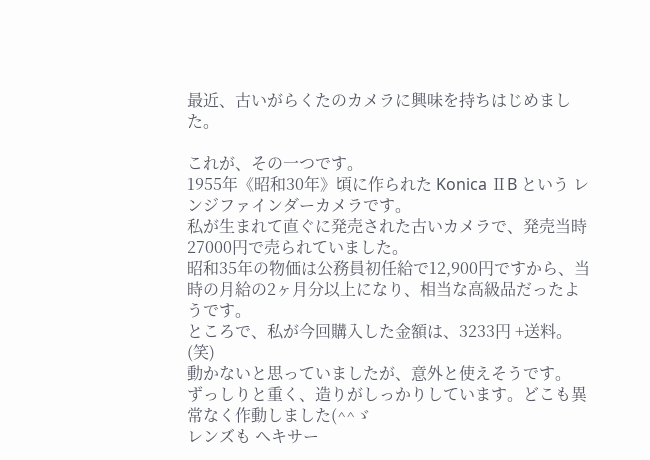最近、古いがらくたのカメラに興味を持ちはじめました。

これが、その一つです。
1955年《昭和30年》頃に作られた Konica ⅡB という レンジファインダーカメラです。
私が生まれて直ぐに発売された古いカメラで、発売当時 27000円で売られていました。
昭和35年の物価は公務員初任給で12,900円ですから、当時の月給の2ヶ月分以上になり、相当な高級品だったようです。
ところで、私が今回購入した金額は、3233円 +送料。(笑)
動かないと思っていましたが、意外と使えそうです。
ずっしりと重く、造りがしっかりしています。どこも異常なく作動しました(^^ゞ
レンズも ヘキサー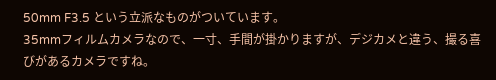50mm F3.5 という立派なものがついています。
35mmフィルムカメラなので、一寸、手間が掛かりますが、デジカメと違う、撮る喜びがあるカメラですね。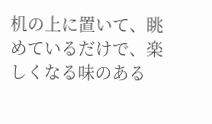机の上に置いて、眺めているだけで、楽しくなる味のある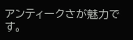アンティークさが魅力です。